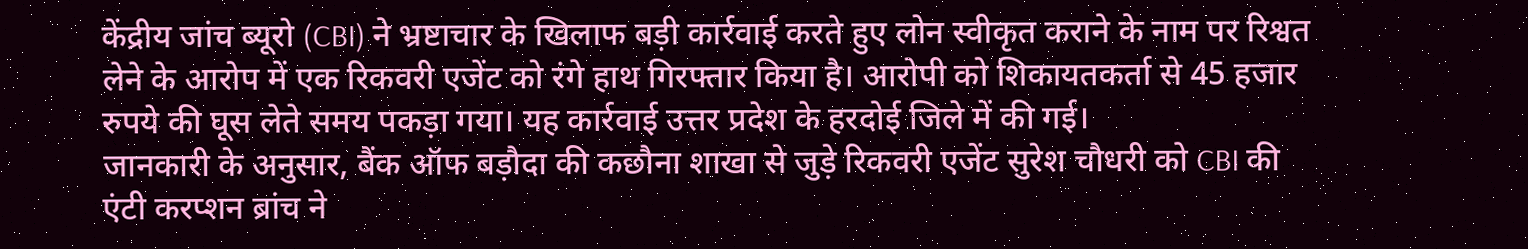केंद्रीय जांच ब्यूरो (CBI) ने भ्रष्टाचार के खिलाफ बड़ी कार्रवाई करते हुए लोन स्वीकृत कराने के नाम पर रिश्वत लेने के आरोप में एक रिकवरी एजेंट को रंगे हाथ गिरफ्तार किया है। आरोपी को शिकायतकर्ता से 45 हजार रुपये की घूस लेते समय पकड़ा गया। यह कार्रवाई उत्तर प्रदेश के हरदोई जिले में की गई।
जानकारी के अनुसार, बैंक ऑफ बड़ौदा की कछौना शाखा से जुड़े रिकवरी एजेंट सुरेश चौधरी को CBI की एंटी करप्शन ब्रांच ने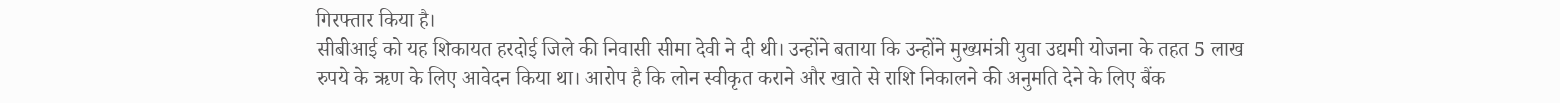गिरफ्तार किया है।
सीबीआई को यह शिकायत हरदोई जिले की निवासी सीमा देवी ने दी थी। उन्होंने बताया कि उन्होंने मुख्यमंत्री युवा उद्यमी योजना के तहत 5 लाख रुपये के ऋण के लिए आवेदन किया था। आरोप है कि लोन स्वीकृत कराने और खाते से राशि निकालने की अनुमति देने के लिए बैंक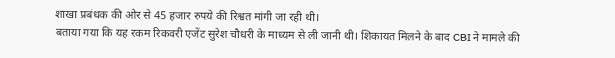शाखा प्रबंधक की ओर से 45 हजार रुपये की रिश्वत मांगी जा रही थी।
बताया गया कि यह रकम रिकवरी एजेंट सुरेश चौधरी के माध्यम से ली जानी थी। शिकायत मिलने के बाद CBI ने मामले की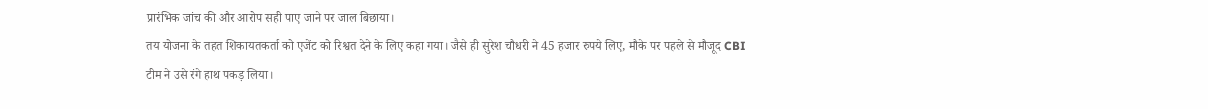प्रारंभिक जांच की और आरोप सही पाए जाने पर जाल बिछाया।
तय योजना के तहत शिकायतकर्ता को एजेंट को रिश्वत देने के लिए कहा गया। जैसे ही सुरेश चौधरी ने 45 हजार रुपये लिए, मौके पर पहले से मौजूद CBI टीम ने उसे रंगे हाथ पकड़ लिया।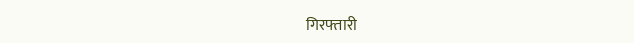गिरफ्तारी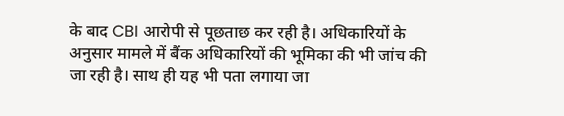के बाद CBI आरोपी से पूछताछ कर रही है। अधिकारियों के अनुसार मामले में बैंक अधिकारियों की भूमिका की भी जांच की जा रही है। साथ ही यह भी पता लगाया जा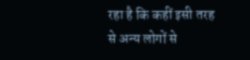रहा है कि कहीं इसी तरह से अन्य लोगों से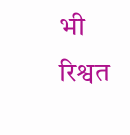भी रिश्वत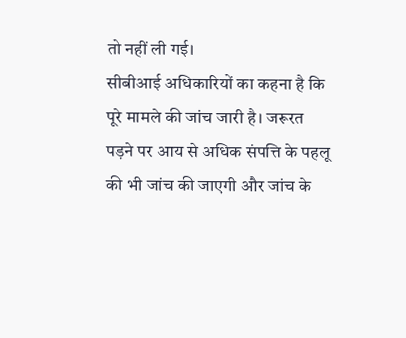तो नहीं ली गई।
सीबीआई अधिकारियों का कहना है कि पूरे मामले की जांच जारी है। जरूरत पड़ने पर आय से अधिक संपत्ति के पहलू की भी जांच की जाएगी और जांच के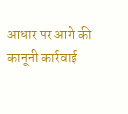आधार पर आगे की कानूनी कार्रवाई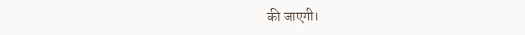की जाएगी।